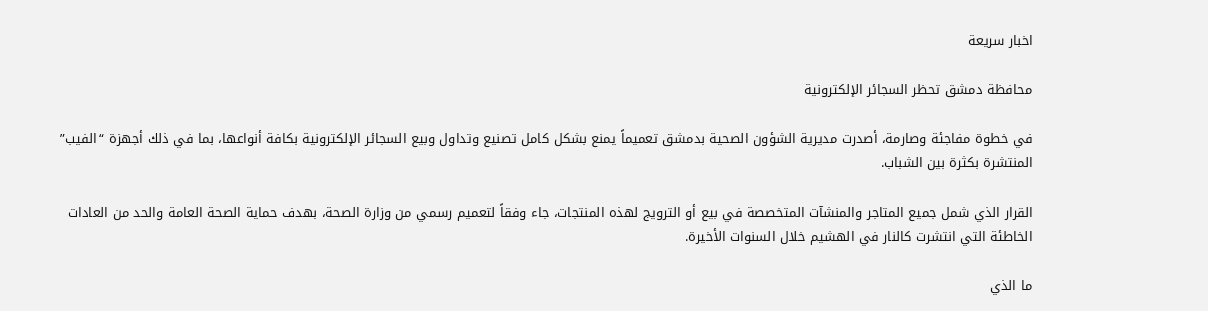اخبار سريعة

محافظة دمشق تحظر السجائر الإلكترونية

في خطوة مفاجئة وصارمة، أصدرت مديرية الشؤون الصحية بدمشق تعميماً يمنع بشكل كامل تصنيع وتداول وبيع السجائر الإلكترونية بكافة أنواعها، بما في ذلك أجهزة “الفيب” المنتشرة بكثرة بين الشباب.

القرار الذي شمل جميع المتاجر والمنشآت المتخصصة في بيع أو الترويج لهذه المنتجات، جاء وفقاً لتعميم رسمي من وزارة الصحة، بهدف حماية الصحة العامة والحد من العادات الخاطئة التي انتشرت كالنار في الهشيم خلال السنوات الأخيرة.

ما الذي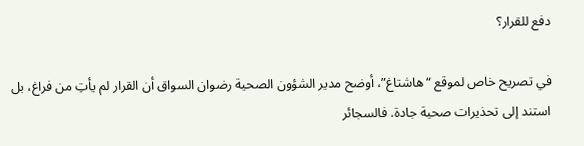دفع للقرار؟

في تصريح خاص لموقع “هاشتاغ”، أوضح مدير الشؤون الصحية رضوان السواق أن القرار لم يأتِ من فراغ، بل استند إلى تحذيرات صحية جادة. فالسجائر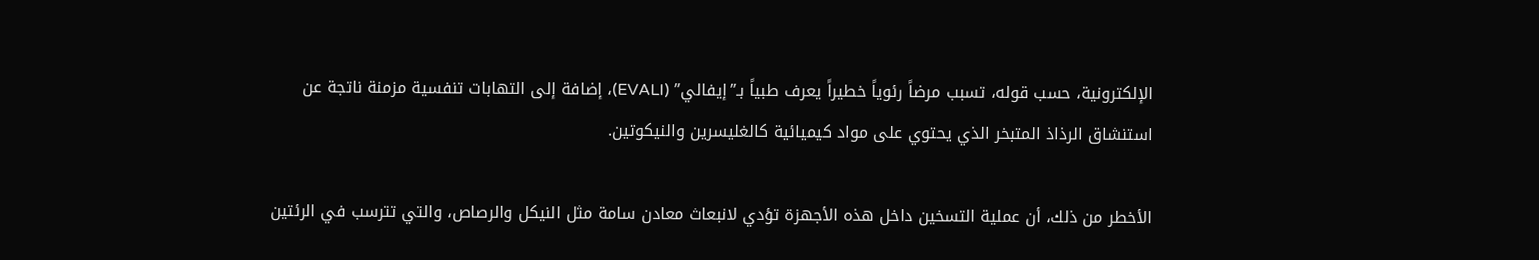الإلكترونية، حسب قوله، تسبب مرضاً رئوياً خطيراً يعرف طبياً بـ”إيفالي” (EVALI)، إضافة إلى التهابات تنفسية مزمنة ناتجة عن استنشاق الرذاذ المتبخر الذي يحتوي على مواد كيميائية كالغليسرين والنيكوتين.

الأخطر من ذلك، أن عملية التسخين داخل هذه الأجهزة تؤدي لانبعاث معادن سامة مثل النيكل والرصاص، والتي تترسب في الرئتين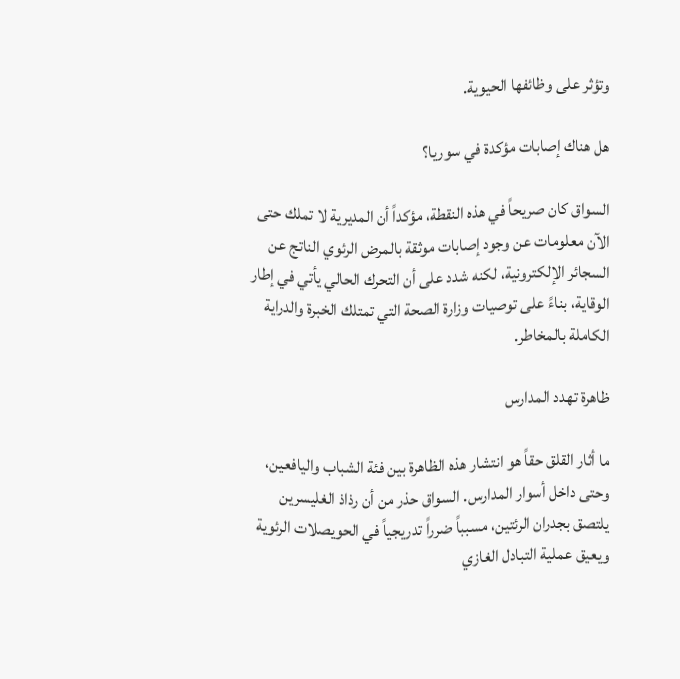وتؤثر على وظائفها الحيوية.

هل هناك إصابات مؤكدة في سوريا؟

السواق كان صريحاً في هذه النقطة، مؤكداً أن المديرية لا تملك حتى الآن معلومات عن وجود إصابات موثقة بالمرض الرئوي الناتج عن السجائر الإلكترونية، لكنه شدد على أن التحرك الحالي يأتي في إطار الوقاية، بناءً على توصيات وزارة الصحة التي تمتلك الخبرة والدراية الكاملة بالمخاطر.

ظاهرة تهدد المدارس

ما أثار القلق حقاً هو انتشار هذه الظاهرة بين فئة الشباب واليافعين، وحتى داخل أسوار المدارس. السواق حذر من أن رذاذ الغليسرين يلتصق بجدران الرئتين، مسبباً ضرراً تدريجياً في الحويصلات الرئوية ويعيق عملية التبادل الغازي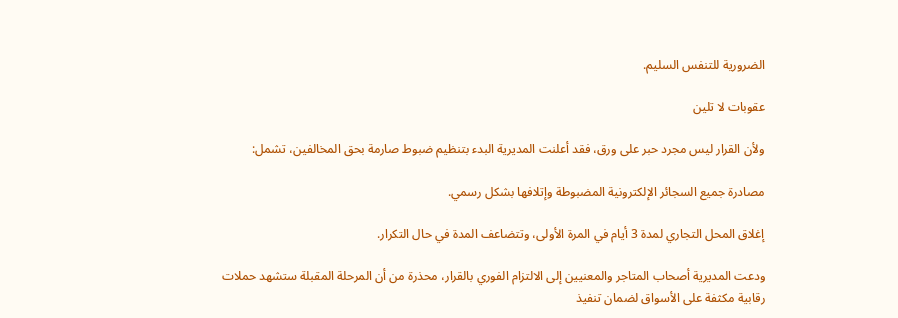الضرورية للتنفس السليم.

عقوبات لا تلين

ولأن القرار ليس مجرد حبر على ورق، فقد أعلنت المديرية البدء بتنظيم ضبوط صارمة بحق المخالفين، تشمل:

مصادرة جميع السجائر الإلكترونية المضبوطة وإتلافها بشكل رسمي.

إغلاق المحل التجاري لمدة 3 أيام في المرة الأولى، وتتضاعف المدة في حال التكرار.

ودعت المديرية أصحاب المتاجر والمعنيين إلى الالتزام الفوري بالقرار، محذرة من أن المرحلة المقبلة ستشهد حملات رقابية مكثفة على الأسواق لضمان تنفيذ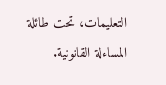التعليمات، تحت طائلة المساءلة القانونية.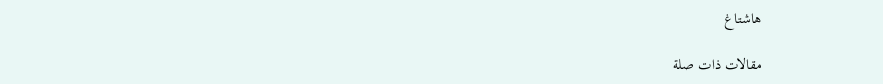هاشتاغ

مقالات ذات صلة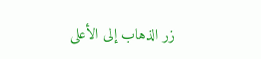زر الذهاب إلى الأعلى